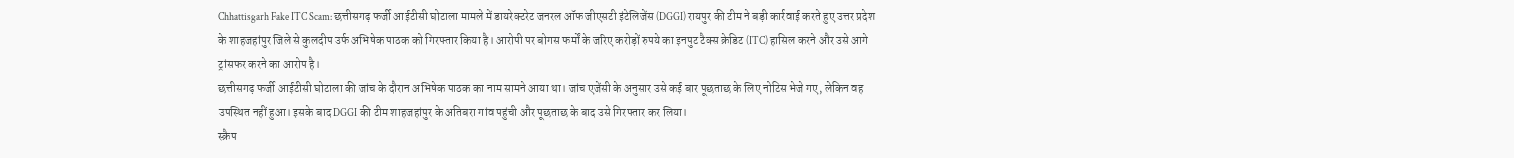Chhattisgarh Fake ITC Scam: छत्तीसगढ़ फर्जी आईटीसी घोटाला मामले में डायरेक्टरेट जनरल ऑफ जीएसटी इंटेलिजेंस (DGGI) रायपुर की टीम ने बड़ी कार्रवाई करते हुए उत्तर प्रदेश के शाहजहांपुर जिले से कुलदीप उर्फ अभिषेक पाठक को गिरफ्तार किया है। आरोपी पर बोगस फर्मों के जरिए करोड़ों रुपये का इनपुट टैक्स क्रेडिट (ITC) हासिल करने और उसे आगे ट्रांसफर करने का आरोप है।
छत्तीसगढ़ फर्जी आईटीसी घोटाला की जांच के दौरान अभिषेक पाठक का नाम सामने आया था। जांच एजेंसी के अनुसार उसे कई बार पूछताछ के लिए नोटिस भेजे गए, लेकिन वह उपस्थित नहीं हुआ। इसके बाद DGGI की टीम शाहजहांपुर के अतिबरा गांव पहुंची और पूछताछ के बाद उसे गिरफ्तार कर लिया।
स्क्रैप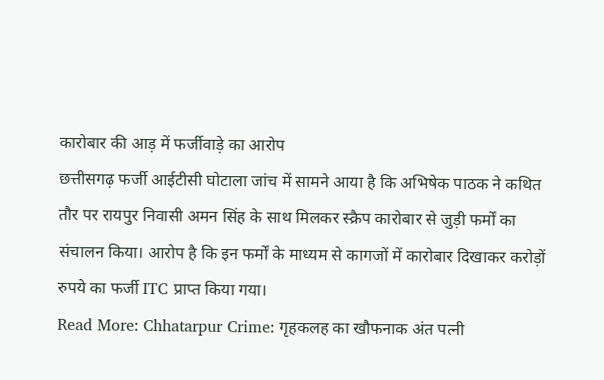कारोबार की आड़ में फर्जीवाड़े का आरोप
छत्तीसगढ़ फर्जी आईटीसी घोटाला जांच में सामने आया है कि अभिषेक पाठक ने कथित तौर पर रायपुर निवासी अमन सिंह के साथ मिलकर स्क्रैप कारोबार से जुड़ी फर्मों का संचालन किया। आरोप है कि इन फर्मों के माध्यम से कागजों में कारोबार दिखाकर करोड़ों रुपये का फर्जी ITC प्राप्त किया गया।
Read More: Chhatarpur Crime: गृहकलह का खौफनाक अंत पत्नी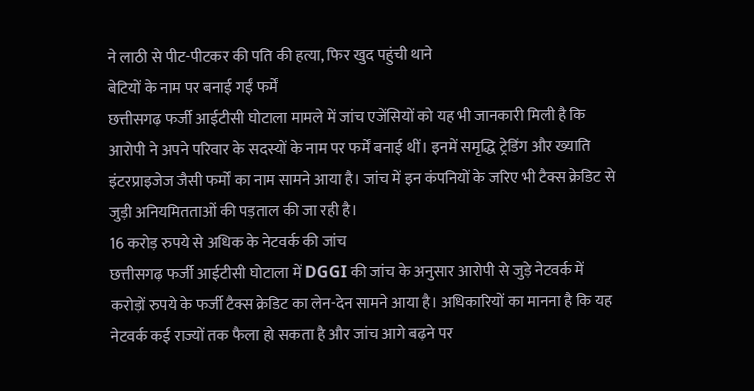ने लाठी से पीट-पीटकर की पति की हत्या, फिर खुद पहुंची थाने
बेटियों के नाम पर बनाई गईं फर्में
छत्तीसगढ़ फर्जी आईटीसी घोटाला मामले में जांच एजेंसियों को यह भी जानकारी मिली है कि आरोपी ने अपने परिवार के सदस्यों के नाम पर फर्में बनाई थीं। इनमें समृद्धि ट्रेडिंग और ख्याति इंटरप्राइजेज जैसी फर्मों का नाम सामने आया है। जांच में इन कंपनियों के जरिए भी टैक्स क्रेडिट से जुड़ी अनियमितताओं की पड़ताल की जा रही है।
16 करोड़ रुपये से अधिक के नेटवर्क की जांच
छत्तीसगढ़ फर्जी आईटीसी घोटाला में DGGI की जांच के अनुसार आरोपी से जुड़े नेटवर्क में करोड़ों रुपये के फर्जी टैक्स क्रेडिट का लेन-देन सामने आया है। अधिकारियों का मानना है कि यह नेटवर्क कई राज्यों तक फैला हो सकता है और जांच आगे बढ़ने पर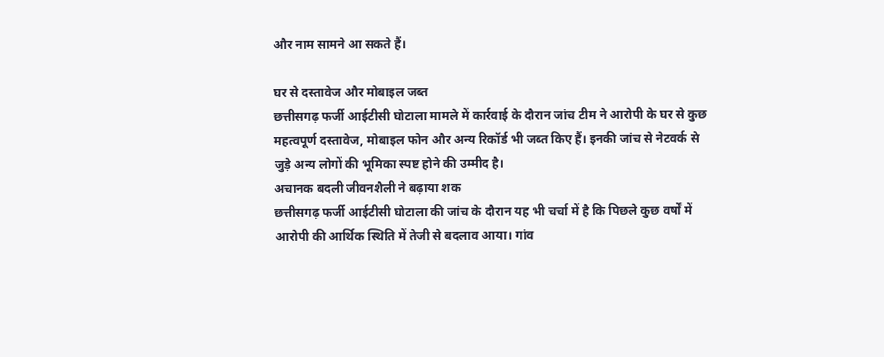और नाम सामने आ सकते हैं।

घर से दस्तावेज और मोबाइल जब्त
छत्तीसगढ़ फर्जी आईटीसी घोटाला मामले में कार्रवाई के दौरान जांच टीम ने आरोपी के घर से कुछ महत्वपूर्ण दस्तावेज, मोबाइल फोन और अन्य रिकॉर्ड भी जब्त किए हैं। इनकी जांच से नेटवर्क से जुड़े अन्य लोगों की भूमिका स्पष्ट होने की उम्मीद है।
अचानक बदली जीवनशैली ने बढ़ाया शक
छत्तीसगढ़ फर्जी आईटीसी घोटाला की जांच के दौरान यह भी चर्चा में है कि पिछले कुछ वर्षों में आरोपी की आर्थिक स्थिति में तेजी से बदलाव आया। गांव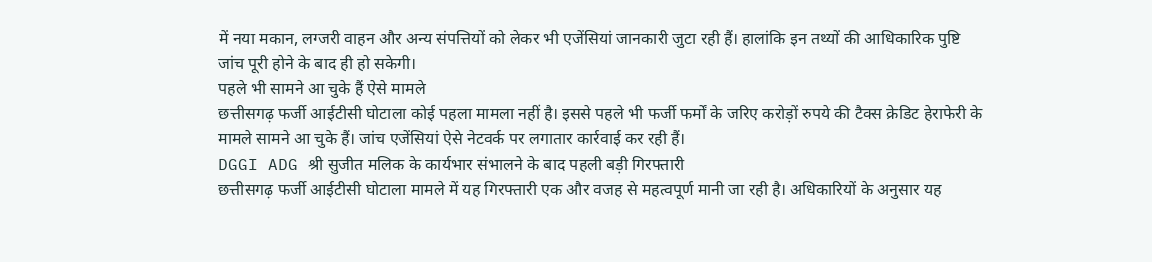में नया मकान, लग्जरी वाहन और अन्य संपत्तियों को लेकर भी एजेंसियां जानकारी जुटा रही हैं। हालांकि इन तथ्यों की आधिकारिक पुष्टि जांच पूरी होने के बाद ही हो सकेगी।
पहले भी सामने आ चुके हैं ऐसे मामले
छत्तीसगढ़ फर्जी आईटीसी घोटाला कोई पहला मामला नहीं है। इससे पहले भी फर्जी फर्मों के जरिए करोड़ों रुपये की टैक्स क्रेडिट हेराफेरी के मामले सामने आ चुके हैं। जांच एजेंसियां ऐसे नेटवर्क पर लगातार कार्रवाई कर रही हैं।
DGGI ADG श्री सुजीत मलिक के कार्यभार संभालने के बाद पहली बड़ी गिरफ्तारी
छत्तीसगढ़ फर्जी आईटीसी घोटाला मामले में यह गिरफ्तारी एक और वजह से महत्वपूर्ण मानी जा रही है। अधिकारियों के अनुसार यह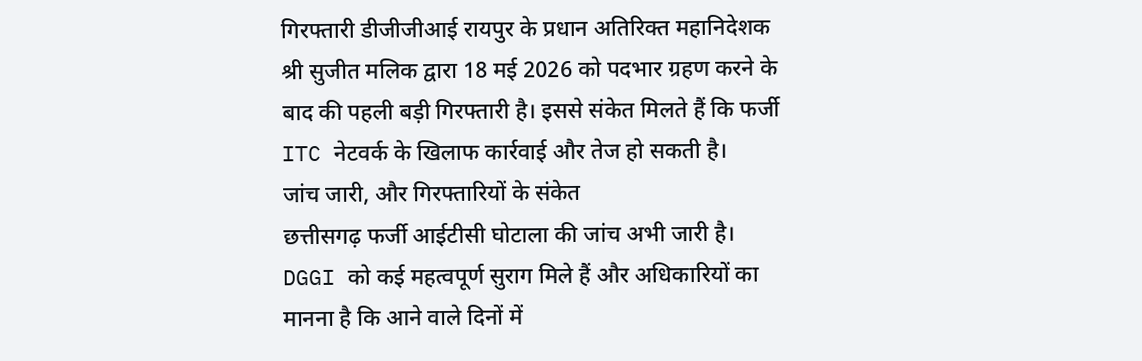गिरफ्तारी डीजीजीआई रायपुर के प्रधान अतिरिक्त महानिदेशक श्री सुजीत मलिक द्वारा 18 मई 2026 को पदभार ग्रहण करने के बाद की पहली बड़ी गिरफ्तारी है। इससे संकेत मिलते हैं कि फर्जी ITC नेटवर्क के खिलाफ कार्रवाई और तेज हो सकती है।
जांच जारी, और गिरफ्तारियों के संकेत
छत्तीसगढ़ फर्जी आईटीसी घोटाला की जांच अभी जारी है। DGGI को कई महत्वपूर्ण सुराग मिले हैं और अधिकारियों का मानना है कि आने वाले दिनों में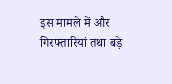इस मामले में और गिरफ्तारियां तथा बड़े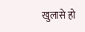खुलासे हो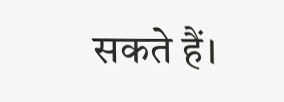सकते हैं।